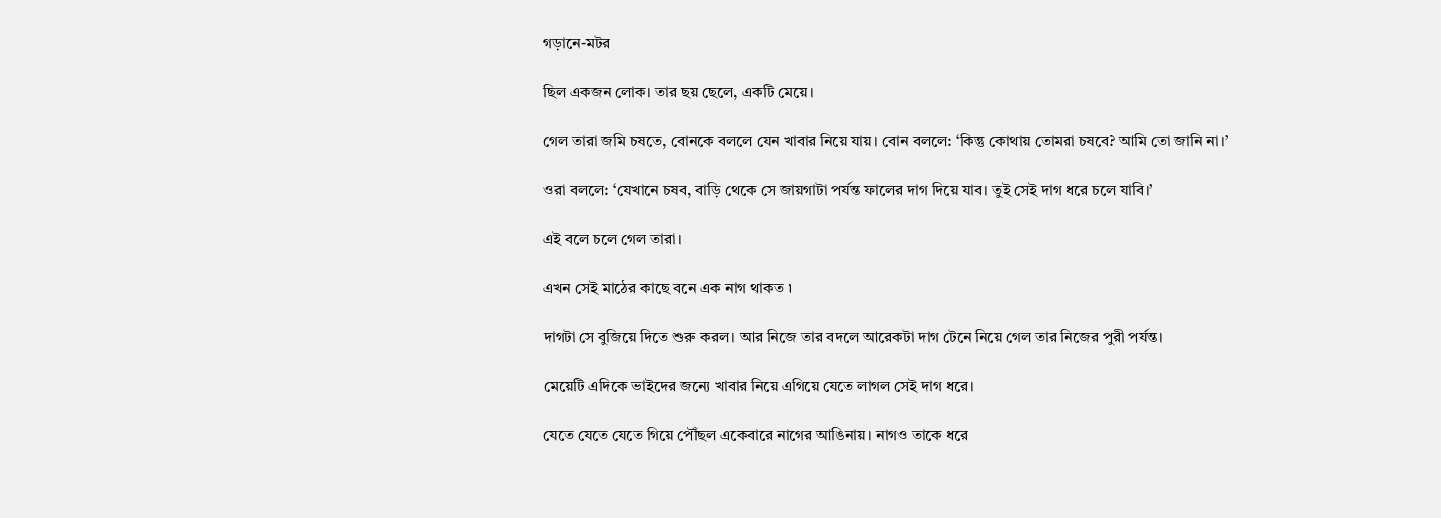গড়ানে-মটর

ছিল একজন লোক। তার ছয় ছেলে, একটি মেয়ে।

গেল তারা জমি চষতে, বোনকে বললে যেন খাবার নিয়ে যায়। বোন বললে: ‘কিন্তু কোথায় তোমরা চষবে? আমি তো জানি না।’

ওরা বললে: ‘যেখানে চষব, বাড়ি থেকে সে জায়গাটা পর্যন্ত ফালের দাগ দিয়ে যাব। তুই সেই দাগ ধরে চলে যাবি।’

এই বলে চলে গেল তারা।

এখন সেই মাঠের কাছে বনে এক নাগ থাকত ৷

দাগটা সে বুজিয়ে দিতে শুরু করল। আর নিজে তার বদলে আরেকটা দাগ টেনে নিয়ে গেল তার নিজের পুরী পর্যন্ত।

মেয়েটি এদিকে ভাইদের জন্যে খাবার নিয়ে এগিয়ে যেতে লাগল সেই দাগ ধরে।

যেতে যেতে যেতে গিয়ে পৌঁছল একেবারে নাগের আঙিনায়। নাগও তাকে ধরে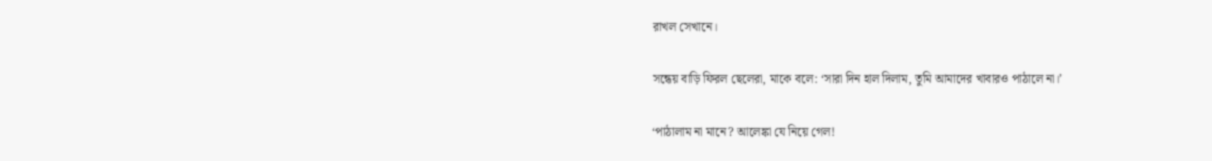রাখল সেখানে।

সন্ধেয় বাড়ি ফিরল ছেলেরা, মাকে বলে: ‘সারা দিন হাল দিলাম, তুমি আমাদের খাবারও পাঠালে না।’

‘পাঠালাম না মানে? আলেঙ্কা যে নিয়ে গেল!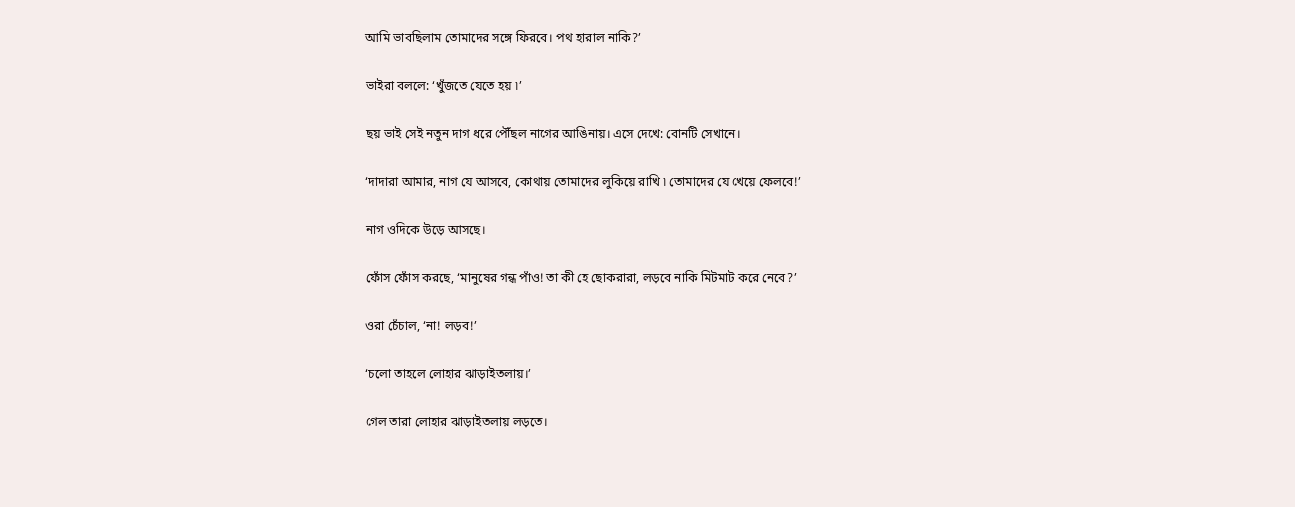আমি ভাবছিলাম তোমাদের সঙ্গে ফিরবে। পথ হারাল নাকি?’

ভাইরা বললে: ‘খুঁজতে যেতে হয় ৷’

ছয় ভাই সেই নতুন দাগ ধরে পৌঁছল নাগের আঙিনায়। এসে দেখে: বোনটি সেখানে।

‘দাদারা আমার, নাগ যে আসবে, কোথায় তোমাদের লুকিয়ে রাখি ৷ তোমাদের যে খেয়ে ফেলবে!’

নাগ ওদিকে উড়ে আসছে।

ফোঁস ফোঁস করছে, ‘মানুষের গন্ধ পাঁও! তা কী হে ছোকরারা, লড়বে নাকি মিটমাট করে নেবে?’

ওরা চেঁচাল, ‘না! লড়ব!’

‘চলো তাহলে লোহার ঝাড়াইতলায়।’

গেল তারা লোহার ঝাড়াইতলায় লড়তে।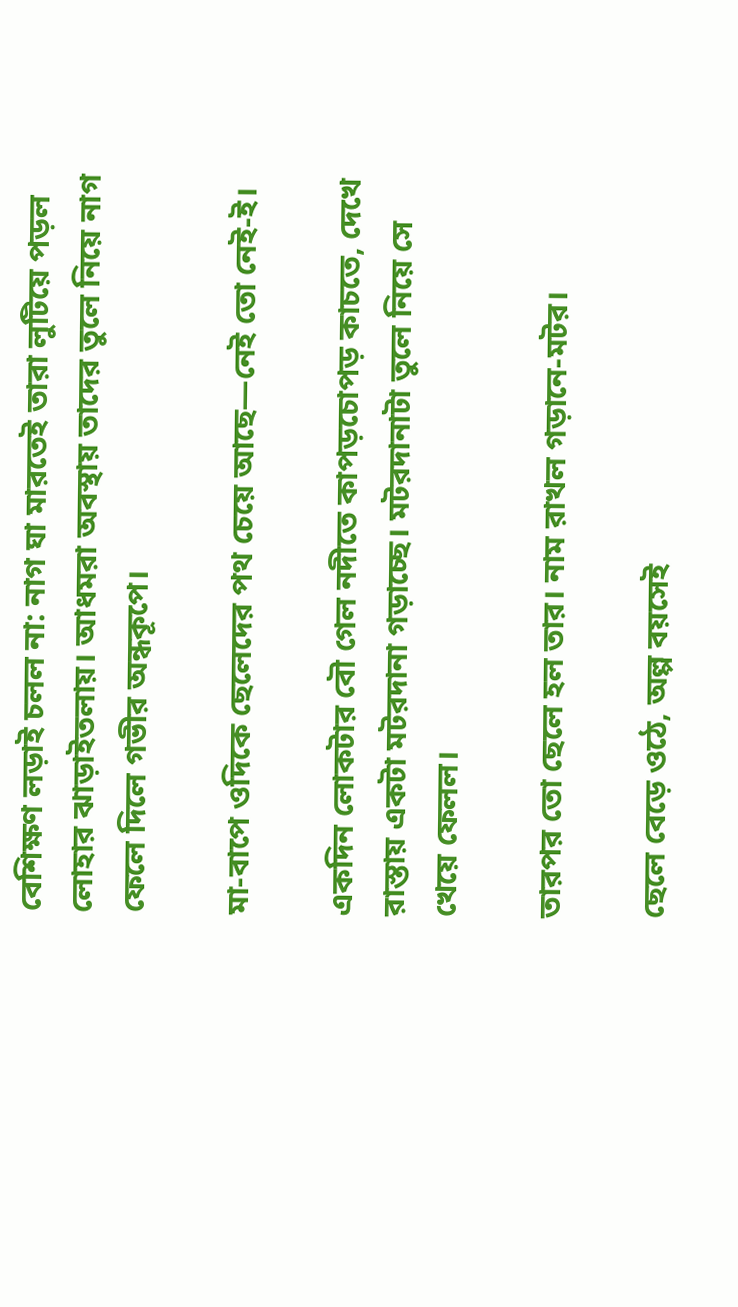বেশিক্ষণ লড়াই চলল না: নাগ ঘা মারতেই তারা লুটিয়ে পড়ল লোহার ঝাড়াইতলায়। আধমরা অবস্থায় তাদের তুলে নিয়ে নাগ ফেলে দিলে গভীর অন্ধকূপে।

মা-বাপে ওদিকে ছেলেদের পথ চেয়ে আছে―নেই তো নেই-ই।

একদিন লোকটার বৌ গেল নদীতে কাপড়চোপড় কাচতে, দেখে রাস্তায় একটা মটরদানা গড়াচ্ছে। মটরদানাটা তুলে নিয়ে সে খেয়ে ফেলল।

তারপর তো ছেলে হল তার। নাম রাখল গড়ানে-মটর।

ছেলে বেড়ে ওঠে, অল্প বয়সেই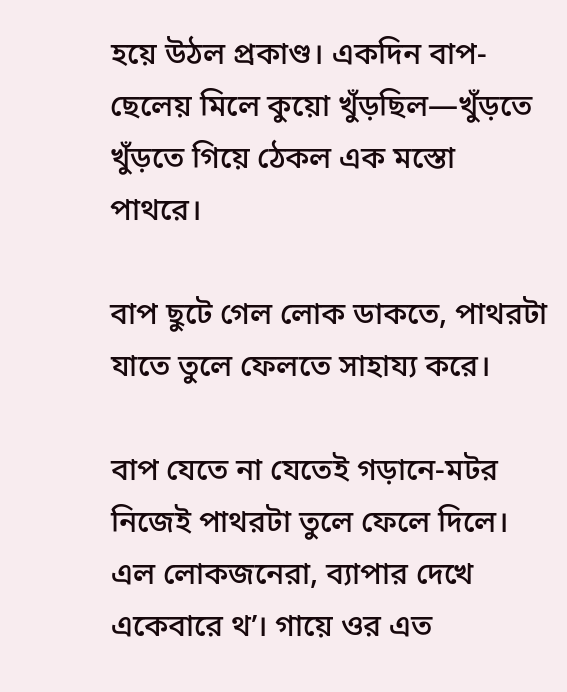হয়ে উঠল প্রকাণ্ড। একদিন বাপ-ছেলেয় মিলে কুয়ো খুঁড়ছিল—খুঁড়তে খুঁড়তে গিয়ে ঠেকল এক মস্তো পাথরে।

বাপ ছুটে গেল লোক ডাকতে, পাথরটা যাতে তুলে ফেলতে সাহায্য করে।

বাপ যেতে না যেতেই গড়ানে-মটর নিজেই পাথরটা তুলে ফেলে দিলে। এল লোকজনেরা, ব্যাপার দেখে একেবারে থ’। গায়ে ওর এত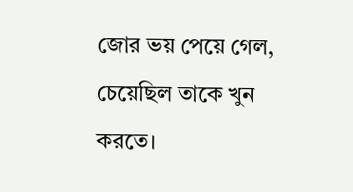জোর ভয় পেয়ে গেল, চেয়েছিল তাকে খুন করতে।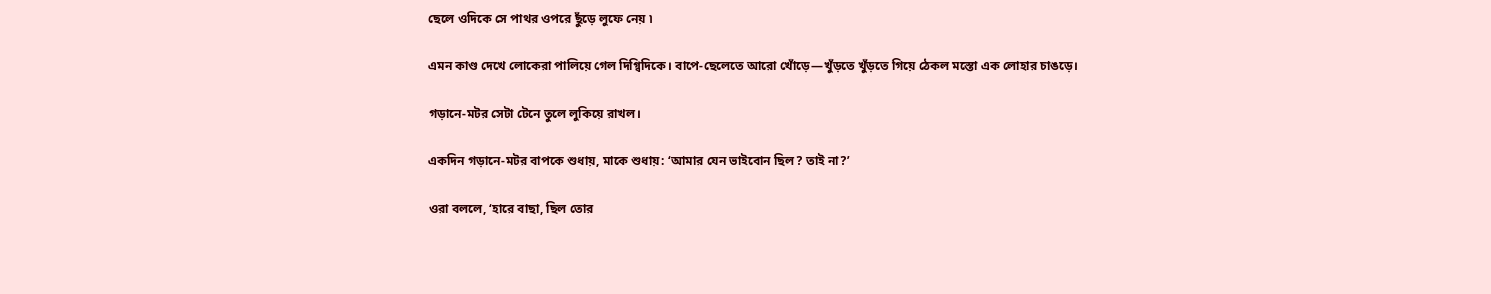ছেলে ওদিকে সে পাথর ওপরে ছুঁড়ে লুফে নেয় ৷

এমন কাণ্ড দেখে লোকেরা পালিয়ে গেল দিগ্বিদিকে। বাপে-ছেলেতে আরো খোঁড়ে―খুঁড়তে খুঁড়তে গিয়ে ঠেকল মস্তো এক লোহার চাঙড়ে।

গড়ানে-মটর সেটা টেনে তুলে লুকিয়ে রাখল।

একদিন গড়ানে-মটর বাপকে শুধায়, মাকে শুধায়: ‘আমার যেন ভাইবোন ছিল? তাই না?’

ওরা বললে, ‘হারে বাছা, ছিল তোর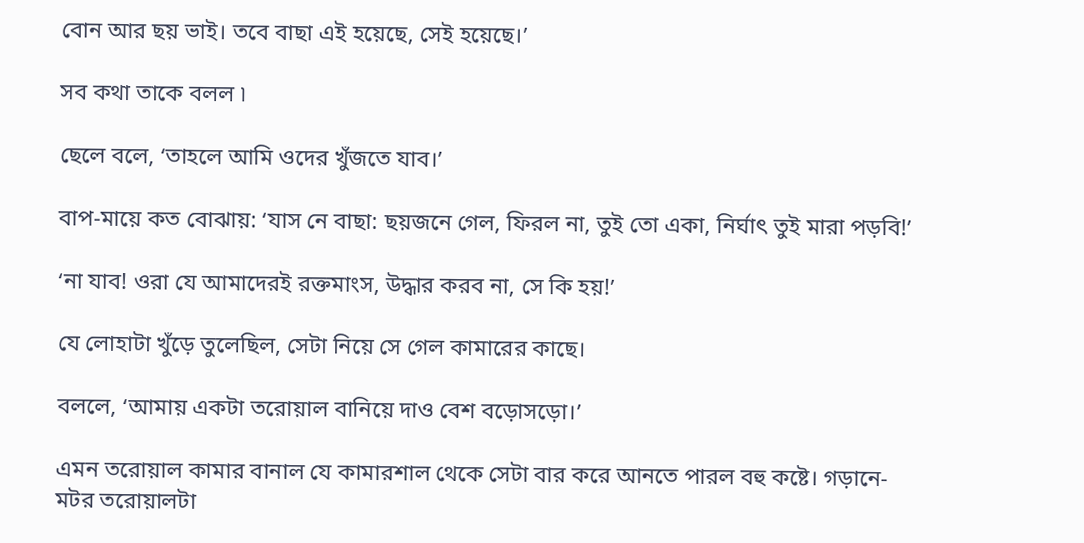বোন আর ছয় ভাই। তবে বাছা এই হয়েছে, সেই হয়েছে।’

সব কথা তাকে বলল ৷

ছেলে বলে, ‘তাহলে আমি ওদের খুঁজতে যাব।’

বাপ-মায়ে কত বোঝায়: ‘যাস নে বাছা: ছয়জনে গেল, ফিরল না, তুই তো একা, নির্ঘাৎ তুই মারা পড়বি!’

‘না যাব! ওরা যে আমাদেরই রক্তমাংস, উদ্ধার করব না, সে কি হয়!’

যে লোহাটা খুঁড়ে তুলেছিল, সেটা নিয়ে সে গেল কামারের কাছে।

বললে, ‘আমায় একটা তরোয়াল বানিয়ে দাও বেশ বড়োসড়ো।’

এমন তরোয়াল কামার বানাল যে কামারশাল থেকে সেটা বার করে আনতে পারল বহু কষ্টে। গড়ানে-মটর তরোয়ালটা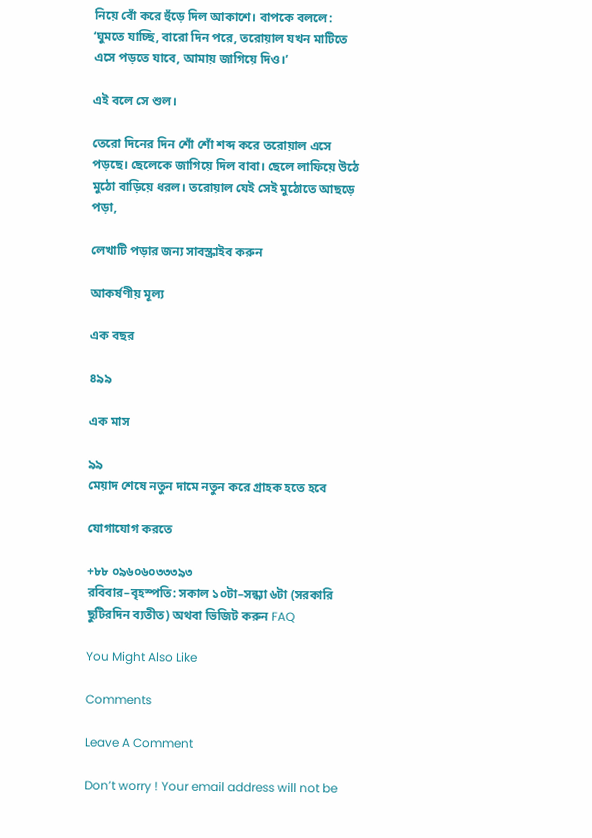নিয়ে বোঁ করে হুঁড়ে দিল আকাশে। বাপকে বললে: ‘ঘুমতে যাচ্ছি, বারো দিন পরে, তরোয়াল যখন মাটিতে এসে পড়তে যাবে, আমায় জাগিয়ে দিও।’

এই বলে সে শুল।

তেরো দিনের দিন শোঁ শোঁ শব্দ করে তরোয়াল এসে পড়ছে। ছেলেকে জাগিয়ে দিল বাবা। ছেলে লাফিয়ে উঠে মুঠো বাড়িয়ে ধরল। তরোয়াল যেই সেই মুঠোতে আছড়ে পড়া,

লেখাটি পড়ার জন্য সাবস্ক্রাইব করুন

আকর্ষণীয় মূল্য

এক বছর

৪৯৯

এক মাস

৯৯
মেয়াদ শেষে নতুন দামে নতুন করে গ্রাহক হতে হবে

যোগাযোগ করতে

+৮৮ ০৯৬০৬০৩৩৩৯৩
রবিবার–বৃহস্পতি: সকাল ১০টা–সন্ধ্যা ৬টা (সরকারি ছুটিরদিন ব্যতীত) অথবা ভিজিট করুন FAQ

You Might Also Like

Comments

Leave A Comment

Don’t worry ! Your email address will not be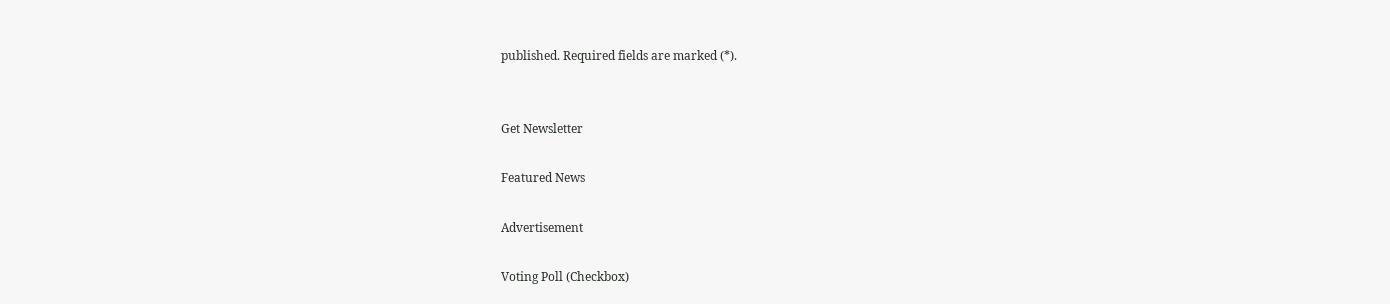published. Required fields are marked (*).


Get Newsletter

Featured News

Advertisement

Voting Poll (Checkbox)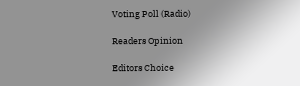Voting Poll (Radio)

Readers Opinion

Editors Choice